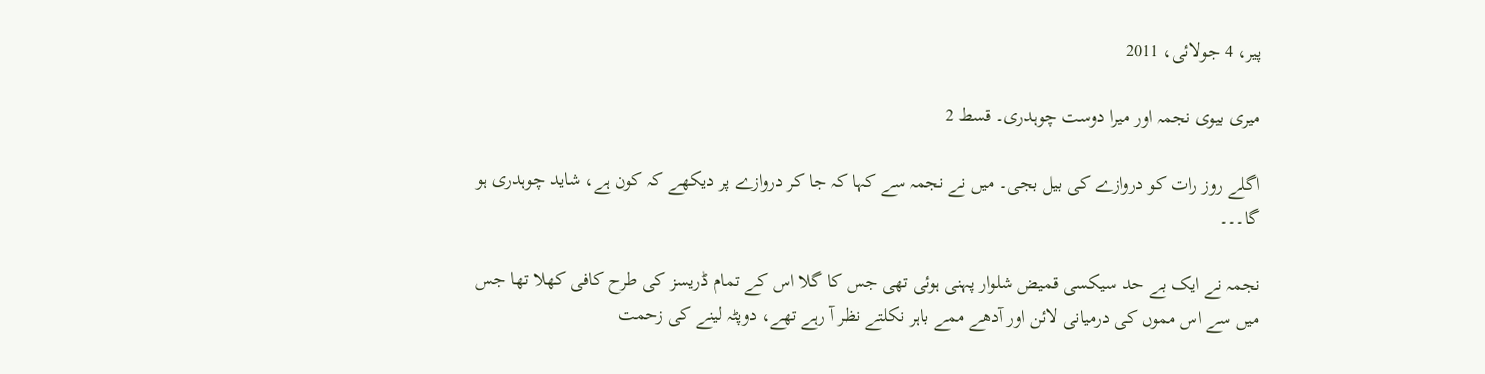پیر، 4 جولائی، 2011

میری بیوی نجمہ اور میرا دوست چوہدری۔ قسط 2

اگلے روز رات کو دروازے کی بیل بجی۔ میں نے نجمہ سے کہا کہ جا کر دروازے پر دیکھے کہ کون ہے، شاید چوہدری ہو گا۔۔۔

نجمہ نے ایک بے حد سیکسی قمیض شلوار پہنی ہوئی تھی جس کا گلا اس کے تمام ڈریسز کی طرح کافی کھلا تھا جس میں سے اس مموں کی درمیانی لائن اور آدھے ممے باہر نکلتے نظر آ رہے تھے، دوپٹہ لینے کی زحمت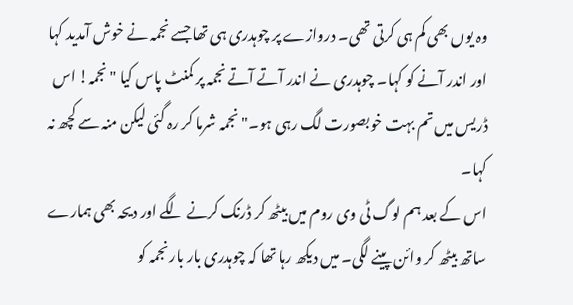وہ یوں بھی کم ہی کرتی تھی۔ دروازے پر چوہدری ہی تھا جسے نجمہ نے خوش آمدید کہا اور اندر آنے کو کہا۔ چوہدری نے اندر آتے آتے نجمہ پر کمنٹ پاس کیا "نجمہ! اس ڈریس میں تم بہت خوبصورت لگ رہی ہو۔" نجمہ شرما کر رہ گئی لیکن منہ سے کچھ نہ کہا۔
اس کے بعد ہم لوگ ٹی وی روم میں بیٹھ کر ڈرنک کرنے لگے اور دیحہ بھی ہمارے ساتھ بیٹھ کر وائن پینے لگی۔ میں دیکھ رہا تھا کہ چوہدری بار بار نجمہ کو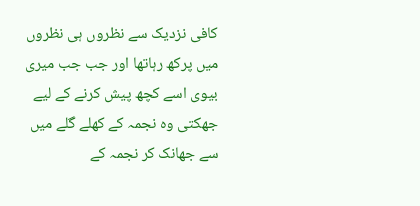کافی نزدیک سے نظروں ہی نظروں میں پرکھ رہاتھا اور جب جب میری بیوی اسے کچھ پیش کرنے کے لیے جھکتی وہ نجمہ کے کھلے گلے میں سے جھانک کر نجمہ کے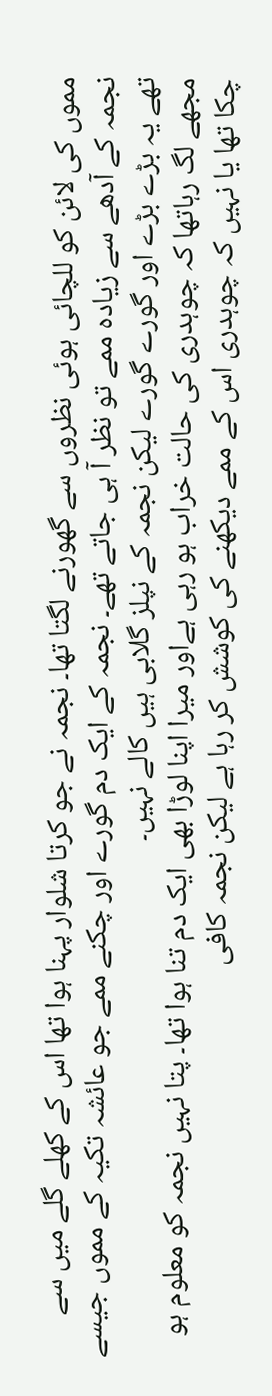مموں کی لائن کو للچائی ہوئی نظروں سے گھورنے لگتا تھا۔ نجمہ نے جو کرتا شلوار پہنا ہوا تھا اس کے کھلے گلے میں سے نجمہ کے آدھے سے زیادہ ممے تو نظر آ ہی جاتے تھے۔ نجمہ کے ایک دم گورے اور چکنے ممے جو عائشہ تکیہ کے مموں جیسے تھے یہ بڑے بڑے اور گورے گورے لیکن نجمہ کے نپلز گلابی ہیں کالے نہیں۔
مجھے لگ رہاتھا کہ چوہدری کی حالت خراب ہو رہی ہےاور میرا اپنا لوڑا بھی ایک دم تنا ہوا تھا۔ پتا نہیں نجمہ کو معلوم ہو چکا تھا یا نہیں کہ چوہدری اس کے ممے دیکھنے کی کوشش کر رہا ہے لیکن نجمہ کافی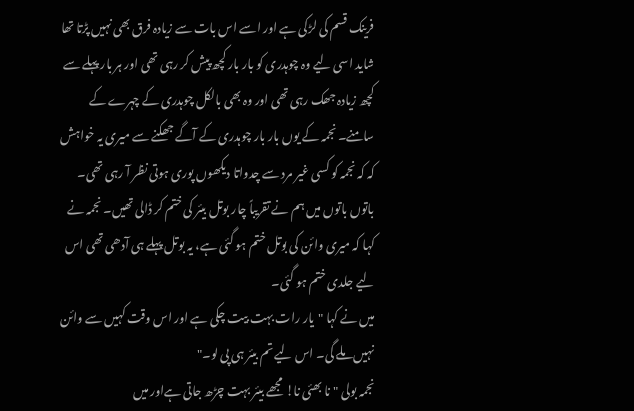فرینک قسم کی لڑکی ہے اور اسے اس بات سے زیادہ فرق بھی نہیں پڑتا تھا شاید اسی لیے وہ چوہدری کو بار بار کچھ پیش کر رہی تھی اور ہر بار پہلے سے کچھ زیادہ جھک رہی تھی اور وہ بھی بالکل چوہدری کے چہرے کے سامنے۔ نجمہ کے یوں بار بار چوہدری کے آگے جھکنے سے میری یہ خواہش کہ کہ نجمہ کو کسی غیر مرد سے چدواتا دیکھوں پوری ہوتی نظر آ رہی تھی۔
باتوں باتوں میں ہم نے تقریباً چار بوتل بیئر کی ختم کر ڈالی تھیں۔ نجمہ نے کہا کہ میری وائن کی بوتل ختم ہو گئی ہے، یہ بوتل پہلے ہی آدھی تھی اس لیے جلدی ختم ہو گئی۔
میں نے کہا "یار رات بہت بیت چکی ہے اور اس وقت کہیں سے وائن نہیں ملے گی۔ اس لیے تم بیئر ہی پی لو۔"
نجمہ بولی "نا بھئی نا! مجھے بیئر بہت چڑھ جاتی ہےاور میں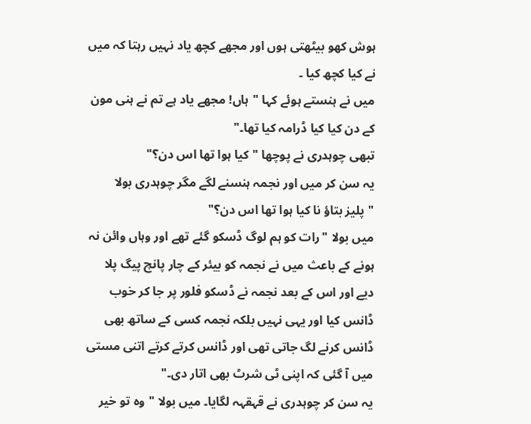ہوش کھو بیٹھتی ہوں اور مجھے کچھ یاد نہیں رہتا کہ میں نے کیا کچھ کیا ۔
میں نے ہنستے ہوئے کہا "ہاں! مجھے یاد ہے تم نے ہنی مون کے دن کیا کیا ڈرامہ کیا تھا۔"
تبھی چوہدری نے پوچھا "کیا ہوا تھا اس دن؟"
یہ سن کر میں اور نجمہ ہنسنے لگے مگر چوہدری بولا "پلیز بتاؤ نا کیا ہوا تھا اس دن؟"
میں بولا "رات کو ہم لوگ ڈسکو گئے تھے اور وہاں وائن نہ ہونے کے باعث میں نے نجمہ کو بیئر کے چار پانچ پیگ پلا دیے اور اس کے بعد نجمہ نے ڈسکو فلور پر جا کر خوب ڈانس کیا اور یہی نہیں بلکہ نجمہ کسی کے ساتھ بھی ڈانس کرنے لگ جاتی تھی اور ڈانس کرتے کرتے اتنی مستی میں آ گئی کہ اپنی ٹی شرٹ بھی اتار دی۔"
یہ سن کر چوہدری نے قہقہہ لگایا۔ میں بولا "وہ تو خیر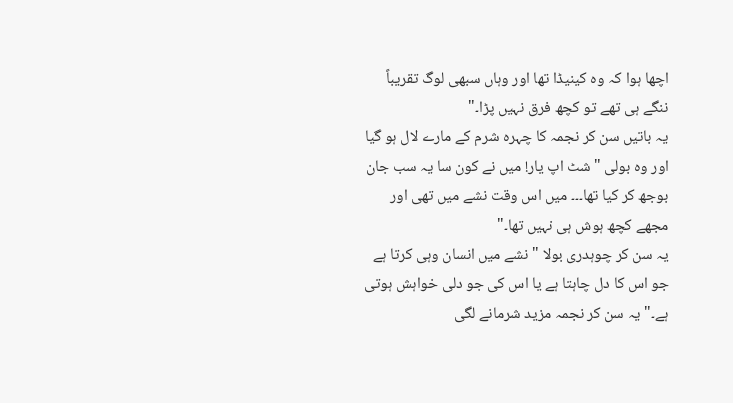اچھا ہوا کہ وہ کینیڈا تھا اور وہاں سبھی لوگ تقریباً ننگے ہی تھے تو کچھ فرق نہیں پڑا۔"
یہ باتیں سن کر نجمہ کا چہرہ شرم کے مارے لال ہو گیا اور وہ بولی "شٹ اپ یار! میں نے کون سا یہ سب جان بوجھ کر کیا تھا۔۔۔ میں اس وقت نشے میں تھی اور مجھے کچھ ہوش ہی نہیں تھا۔"
یہ سن کر چوہدری بولا "نشے میں انسان وہی کرتا ہے جو اس کا دل چاہتا ہے یا اس کی جو دلی خواہش ہوتی ہے۔" یہ سن کر نجمہ مزید شرمانے لگی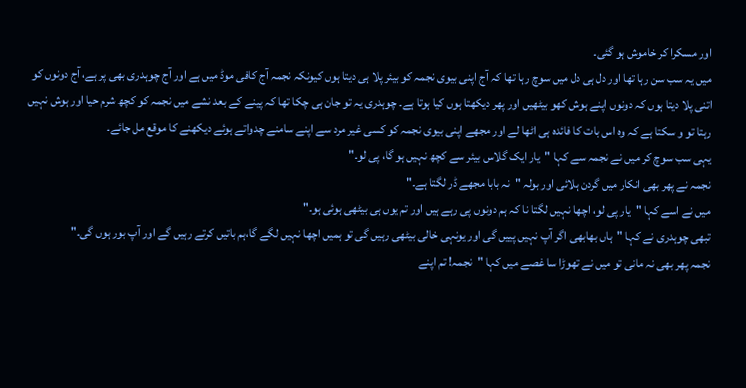اور مسکرا کر خاموش ہو گئی۔
میں یہ سب سن رہا تھا اور دل ہی دل میں سوچ رہا تھا کہ آج اپنی بیوی نجمہ کو بیئر پلا ہی دیتا ہوں کیونکہ نجمہ آج کافی موڈ میں ہے اور آج چوہدری بھی پر ہے، آج دونوں کو اتنی پلا دیتا ہوں کہ دونوں اپنے ہوش کھو بیٹھیں اور پھر دیکھتا ہوں کیا ہوتا ہے۔ چوہدری یہ تو جان ہی چکا تھا کہ پینے کے بعد نشے میں نجمہ کو کچھ شرم حیا اور ہوش نہیں رہتا تو و سکتا ہے کہ وہ اس بات کا فائدہ ہی اٹھا لے اور مجھے اپنی بیوی نجمہ کو کسی غیر مرد سے اپنے سامنے چدواتے ہوئے دیکھنے کا موقع مل جائے۔
یہی سب سوچ کر میں نے نجمہ سے کہا "یار ایک گلاس بیئر سے کچھ نہیں ہو گا، پی لو۔"
نجمہ نے پھر بھی انکار میں گردن ہلائی اور بولہ "نہ بابا مجھے ڈر لگتا ہے۔"
میں نے اسے کہا "یار پی لو، اچھا نہیں لگتا نا کہ ہم دونوں پی رہے ہیں اور تم یوں ہی بیٹھی ہوئی ہو۔"
تبھی چوہدری نے کہا "ہاں بھابھی اگر آپ نہیں پییں گی اور یونہی خالی بیٹھی رہیں گی تو ہمیں اچھا نہیں لگے گا،ہم باتیں کرتے رہیں گے اور آپ بور ہوں گی۔"
نجمہ پھر بھی نہ مانی تو میں نے تھوڑا سا غصے میں کہا "نجمہ! تم اپنے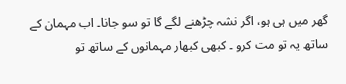گھر میں ہی ہو، اگر نشہ چڑھنے لگے گا تو سو جانا۔ اب مہمان کے ساتھ یہ تو مت کرو ۔ کبھی کبھار مہمانوں کے ساتھ تو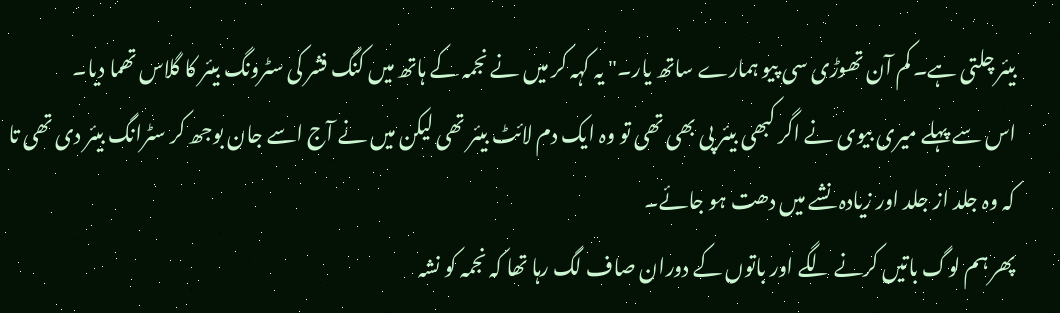بیئر چلتی ہے۔ کم آن تھوڑی سی پیو ہمارے ساتھ یار۔" یہ کہہ کر میں نے نجمہ کے ہاتھ میں کنگ فشر کی سٹرونگ بیئر کا گلاس تھما دیا۔
اس سے پہلے میری بیوی نے اگر کبھی بیئر پی بھی تھی تو وہ ایک دم لائٹ بیئر تھی لیکن میں نے آج اسے جان بوجھ کر سٹرانگ بیئر دی تھی تا کہ وہ جلد از جلد اور زیادہ نشے میں دھت ہو جائے۔
پھر ہم لوگ باتیں کرنے لگے اور باتوں کے دوران صاف لگ رہا تھا کہ نجمہ کو نشہ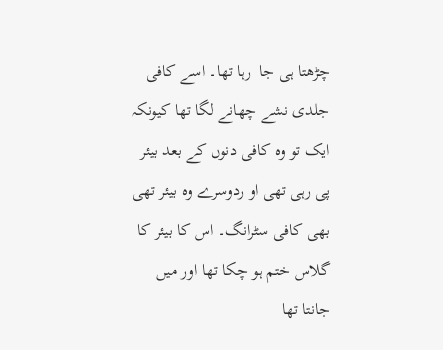چڑھتا ہی جا  رہا تھا۔ اسے کافی جلدی نشے چھانے لگا تھا کیونکہ ایک تو وہ کافی دنوں کے بعد بیئر پی رہی تھی او ردوسرے وہ بیئر تھی بھی کافی سٹرانگ۔ اس کا بیئر کا گلاس ختم ہو چکا تھا اور میں جانتا تھا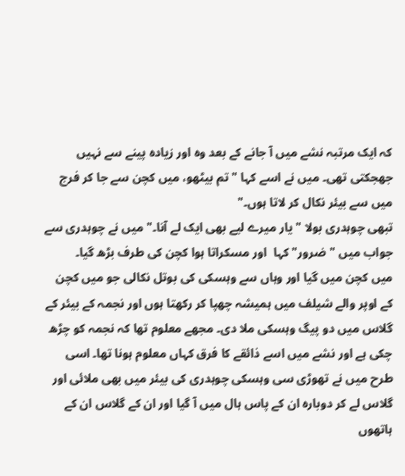کہ ایک مرتبہ نشے میں آ جانے کے بعد وہ اور زیادہ پینے سے نہیں جھجکتی تھی۔ میں نے اسے کہا "تم بیٹھو، میں کچن سے جا کر فرج میں سے بیئر نکال کر لاتا ہوں۔"
تبھی چوہدری بولا "یار میرے لیے بھی ایک لے آنا۔" میں نے چوہدری سے جواب میں "ضرور" کہا  اور مسکراتا ہوا کچن کی طرف بڑھ گیا۔
میں کچن میں گیا اور وہاں سے وہسکی کی بوتل نکالی جو میں کچن کے اوپر والے شیلف میں ہمیشہ چھپا کر رکھتا ہوں اور نجمہ کے بیئر کے گلاس میں دو پیگ وہسکی ملا دی۔ مجھے معلوم تھا کہ نجمہ کو چڑھ چکی ہے اور نشے میں اسے ذائقے کا فرق کہاں معلوم ہونا تھا۔ اسی طرح میں نے تھوڑی سی وہسکی چوہدری کی بیئر میں بھی ملائی اور گلاس لے کر دوبارہ ان کے پاس ہال میں آ گیا اور ان کے گلاس ان کے ہاتھوں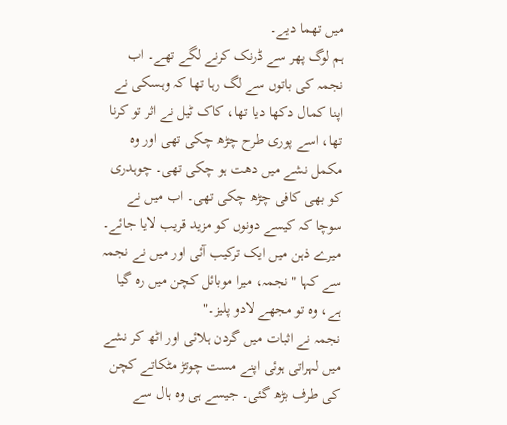میں تھما دیے۔
ہم لوگ پھر سے ڈرنک کرنے لگے تھے۔ اب نجمہ کی باتوں سے لگ رہا تھا کہ وہسکی نے اپنا کمال دکھا دیا تھا، کاک ٹیل نے اثر تو کرنا تھا، اسے پوری طرح چڑھ چکی تھی اور وہ مکمل نشے میں دھت ہو چکی تھی۔ چوہدری کو بھی کافی چڑھ چکی تھی۔ اب میں نے سوچا کہ کیسے دونوں کو مزید قریب لایا جائے۔ میرے ذہن میں ایک ترکیب آئی اور میں نے نجمہ سے کہا "نجمہ، میرا موبائل کچن میں رہ گیا ہے، وہ تو مجھے لادو پلیز۔"
نجمہ نے اثبات میں گردن ہلائی اور اٹھ کر نشے میں لہراتی ہوئی اپنے مست چوتڑ مٹکاتے کچن کی طرف بڑھ گئی۔ جیسے ہی وہ ہال سے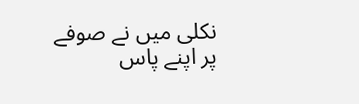نکلی میں نے صوفے پر اپنے پاس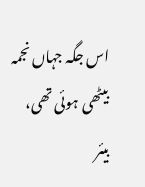اس جگہ جہاں نجمہ بیٹھی ہوئی تھی، بیئر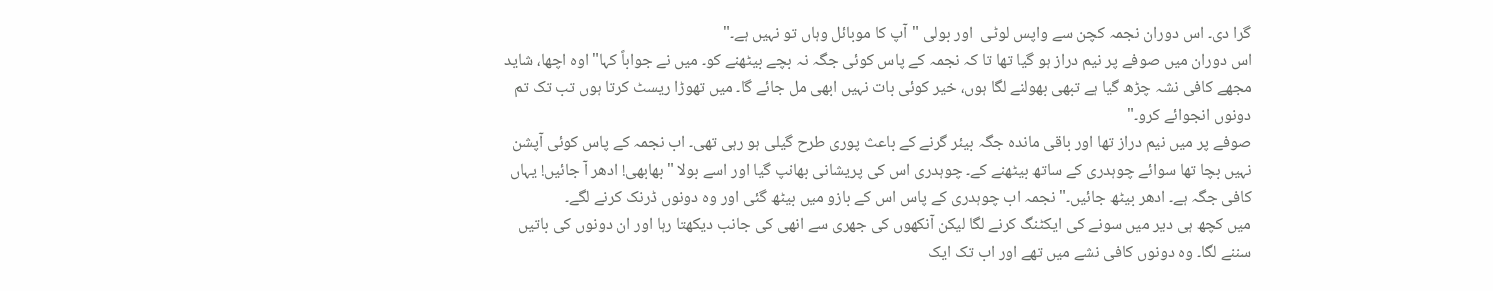گرا دی۔ اس دوران نجمہ کچن سے واپس لوٹی  اور بولی "آپ کا موبائل وہاں تو نہیں ہے۔"
اس دوران میں صوفے پر نیم دراز ہو گیا تھا تا کہ نجمہ کے پاس کوئی جگہ نہ بچے بیٹھنے کو۔ میں نے جواباً کہا"اوہ اچھا، شاید مجھے کافی نشہ چڑھ گیا ہے تبھی بھولنے لگا ہوں، خیر کوئی بات نہیں ابھی مل جائے گا۔ میں تھوڑا ریسٹ کرتا ہوں تب تک تم دونوں انجوائے کرو۔"
صوفے پر میں نیم دراز تھا اور باقی ماندہ جگہ بیئر گرنے کے باعث پوری طرح گیلی ہو رہی تھی۔ اب نجمہ کے پاس کوئی آپشن نہیں بچا تھا سوائے چوہدری کے ساتھ بیٹھنے کے۔ چوہدری اس کی پریشانی بھانپ گیا اور اسے بولا "بھابھی! ادھر آ جائیں! یہاں کافی جگہ ہے۔ ادھر بیٹھ جائیں۔" نجمہ اب چوہدری کے پاس اس کے بازو میں بیٹھ گئی اور وہ دونوں ڈرنک کرنے لگے۔
میں کچھ ہی دیر میں سونے کی ایکٹنگ کرنے لگا لیکن آنکھوں کی جھری سے انھی کی جانب دیکھتا رہا اور ان دونوں کی باتیں سننے لگا۔ وہ دونوں کافی نشے میں تھے اور اب تک ایک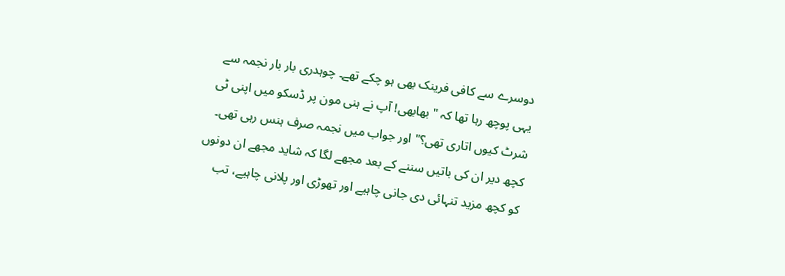دوسرے سے کافی فرینک بھی ہو چکے تھے۔ چوہدری بار بار نجمہ سے یہی پوچھ رہا تھا کہ "بھابھی! آپ نے ہنی مون پر ڈسکو میں اپنی ٹی شرٹ کیوں اتاری تھی؟" اور جواب میں نجمہ صرف ہنس رہی تھی۔ کچھ دیر ان کی باتیں سننے کے بعد مجھے لگا کہ شاید مجھے ان دونوں کو کچھ مزید تنہائی دی جانی چاہیے اور تھوڑی اور پلانی چاہیے، تب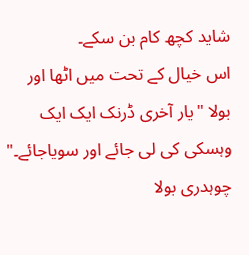شاید کچھ کام بن سکے۔
اس خیال کے تحت میں اٹھا اور بولا "یار آخری ڈرنک ایک ایک وہسکی کی لی جائے اور سویاجائے۔"
چوہدری بولا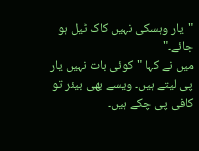"یار وہسکی نہیں کاک ٹیل ہو جائے۔"
میں نے کہا "کوئی بات نہیں یار  پی لیتے ہیں۔ ویسے بھی بیئر تو کافی پی چکے ہیں۔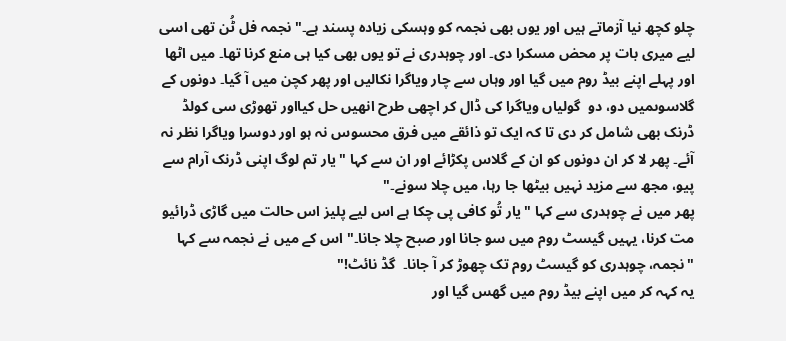چلو کچھ نیا آزماتے ہیں اور یوں بھی نجمہ کو وہسکی زیادہ پسند ہے۔" نجمہ فل ٹُن تھی اسی لیے میری بات پر محض مسکرا دی۔ اور چوہدری نے تو یوں بھی کیا ہی منع کرنا تھا۔ میں اٹھا اور پہلے اپنے بیڈ روم میں گیا اور وہاں سے چار ویاگرا نکالیں اور پھر کچن میں آ گیا۔ دونوں کے گلاسوںمیں دو، دو  گولیاں ویاگرا کی ڈال کر اچھی طرح انھیں حل کیااور تھوڑی سی کولڈ ڈرنک بھی شامل کر دی تا کہ ایک تو ذائقے میں فرق محسوس نہ ہو اور دوسرا ویاگرا نظر نہ آئے۔ پھر لا کر ان دونوں کو ان کے گلاس پکڑائے اور ان سے کہا "یار تم لوگ اپنی ڈرنک آرام سے پیو، مجھ سے مزید نہیں بیٹھا جا رہا، میں چلا سونے۔"
پھر میں نے چوہدری سے کہا "یار تُو کافی پی چکا ہے اس لیے پلیز اس حالت میں گاڑی ڈرائیو مت کرنا، یہیں گیسٹ روم میں سو جانا اور صبح چلا جانا۔" اس کے میں نے نجمہ سے کہا "نجمہ، چوہدری کو گیسٹ روم تک چھوڑ کر آ جانا۔  گڈ نائٹ!"
یہ کہہ کر میں اپنے بیڈ روم میں گھس گیا اور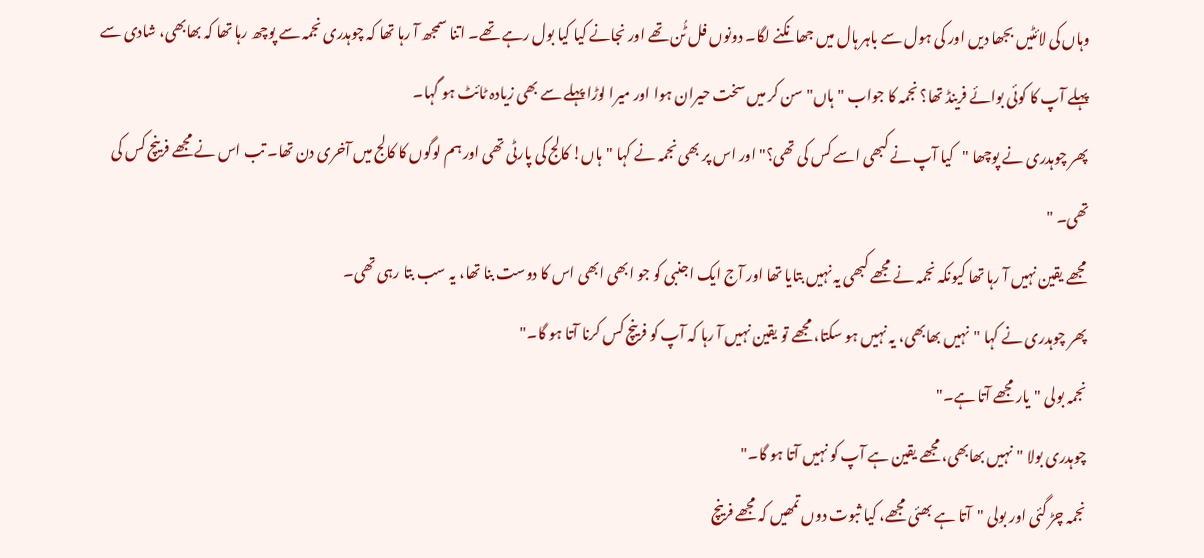وہاں کی لائٹیں بجھا دیں اور کی ہول سے باہر ہال میں جھانکنے لگا۔ دونوں فل ٹُن تھے اور نجانے کیا کیا بول رہے تھے۔ اتنا سمجھ آ رہا تھا کہ چوہدری نجمہ سے پوچھ رہا تھا کہ بھابھی، شادی سے پہلے آپ کا کوئی بوائے فرینڈ تھا؟ نجمہ کا جواب "ہاں" سن کر میں سخت حیران ہوا اور میرا لوڑا پہلے سے بھی زیادہ ٹائٹ ہو گہا۔
پھر چوہدری نے پوچھا "کیا آپ نے کبھی اسے کس کی تھی؟" اور اس پر بھی نجمہ نے کہا "ہاں! کالج کی پارٹی تھی اور ہم لوگوں کا کالج میں آخری دن تھا۔ تب اس نے مجھے فرینچ کس کی تھی۔ "
مجھے یقین نہیں آ رہا تھا کیونکہ نجمہ نے مجھے کبھی یہ نہیں بتایا تھا اور آج ایک اجنبی کو جو ابھی ابھی اس کا دوست بنا تھا، یہ سب بتا رہی تھی۔
پھر چوہدری نے کہا "نہیں بھابھی، یہ نہیں ہو سکتا، مجھے تو یقین نہیں آ رہا کہ آپ کو فرینچ کس کرنا آتا ہو گا۔"
نجمہ بولی "یار مجھے آتا ہے۔"
چوہدری بولا "نہیں بھابھی، مجھے یقین ہے آپ کو نہیں آتا ہو گا۔"
نجمہ چڑ گئی اور بولی "آتا ہے بھئی مجھے، کیا ثبوت دوں تمھیں کہ مجھے فرینچ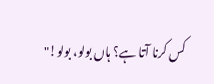کس کرنا آتا ہے؟ ہاں بولو، بولو!"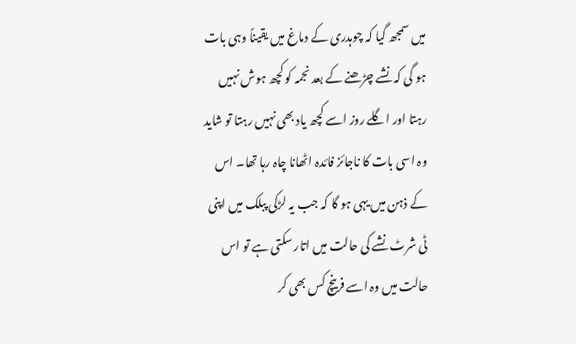میں سمجھ گیا کہ چوہدری کے دماغ میں یقیناً وہی بات ہو گی کہ نشے چڑھنے کے بعد نجمہ کو کچھ ہوش نہیں رہتا اور اگلے روز اسے کچھ یاد بھی نہیں رہتا تو شاید وہ اسی بات کا ناجائز فائدہ اٹھانا چاہ رہا تھا۔ اس کے ذہن میں یہی ہو گا کہ جب یہ لڑکی پبلک میں اپنی ٹی شرٹ نشے کی حالت میں اتار سکتی ہے تو اس حالت میں وہ اسے فرینچ کس بھی کر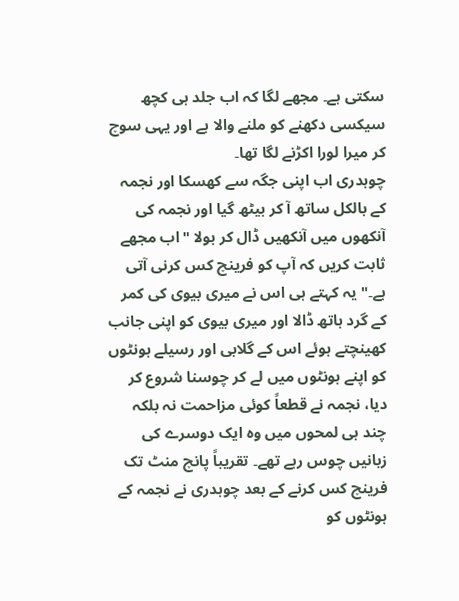سکتی ہے۔ مجھے لگا کہ اب جلد ہی کچھ سیکسی دکھنے کو ملنے والا ہے اور یہی سوچ کر میرا لورا اکڑنے لگا تھا۔
چوہدری اب اپنی جگہ سے کھسکا اور نجمہ کے بالکل ساتھ آ کر بیٹھ گیا اور نجمہ کی آنکھوں میں آنکھیں ڈال کر بولا "اب مجھے ثابت کریں کہ آپ کو فرینچ کس کرنی آتی ہے۔" یہ کہتے ہی اس نے میری بیوی کی کمر کے گرد ہاتھ ڈالا اور میری بیوی کو اپنی جانب کھینچتے ہوئے اس کے گلابی اور رسیلے ہونٹوں کو اپنے ہونٹوں میں لے کر چوسنا شروع کر دیا، نجمہ نے قطعاً کوئی مزاحمت نہ بلکہ چند ہی لمحوں میں وہ ایک دوسرے کی زبانیں چوس رہے تھے۔ تقریباً پانچ منٹ تک فرینچ کس کرنے کے بعد چوہدری نے نجمہ کے ہونٹوں کو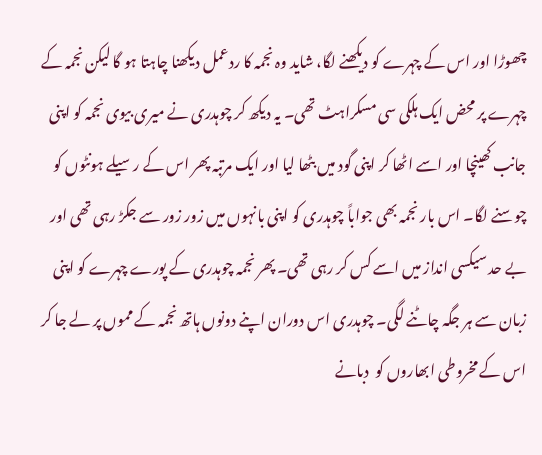چھوڑا اور اس کے چہرے کو دیکھنے لگا، شاید وہ نجمہ کا ردعمل دیکھنا چاہتا ہو گا لیکن نجمہ کے چہرے پر محض ایک ہلکی سی مسکراہٹ تھی۔ یہ دیکھ کر چوہدری نے میری بیوی نجمہ کو اپنی جانب کھینچا اور اسے اٹھا کر اپنی گود میں بٹھا لیا اور ایک مرتبہ پھر اس کے رسیلے ہونٹوں کو چوسنے لگا۔ اس بار نجمہ بھی جواباً چوہدری کو اپنی بانہوں میں زور زور سے جکڑ رہی تھی اور بے حد سیکسی انداز میں اسے کس کر رہی تھی۔ پھر نجمہ چوہدری کے پورے چہرے کو اپنی زبان سے ہر جگہ چاٹنے لگی۔ چوہدری اس دوران اپنے دونوں ہاتھ نجمہ کے مموں پر لے جا کر اس کے مخروطی ابھاروں کو  دبانے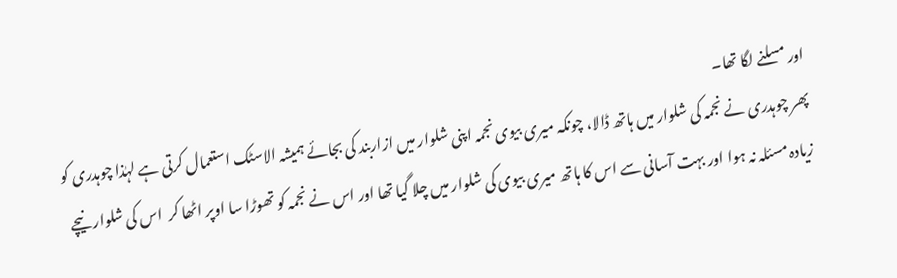اور مسلنے لگا تھا۔
پھر چوہدری نے نجمہ کی شلوار میں ہاتھ ڈالا، چونکہ میری بیوی نجمہ اپنی شلوار میں ازاربند کی بجائے ہمیشہ الاسٹک استعمال کرتی ہے لہٰذا چوہدری کو زیادہ مسئلہ نہ ہوا اور بہت آسانی سے اس کا ہاتھ میری بیوی کی شلوار میں چلا گیا تھا اور اس نے نجمہ کو تھوڑا سا اوپر اٹھا کر  اس کی شلوار نیچے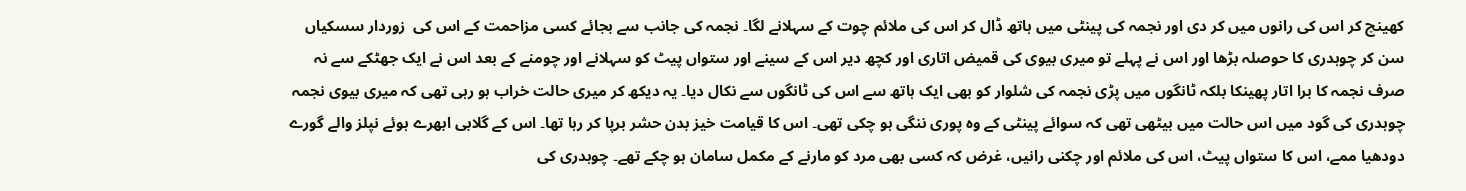کھینچ کر اس کی رانوں میں کر دی اور نجمہ کی پینٹی میں ہاتھ ڈال کر اس کی ملائم چوت کے سہلانے لگا۔ نجمہ کی جانب سے بجائے کسی مزاحمت کے اس کی  زوردار سسکیاں سن کر چوہدری کا حوصلہ بڑھا اور اس نے پہلے تو میری بیوی کی قمیض اتاری اور کچھ دیر اس کے سینے اور ستواں پیٹ کو سہلانے اور چومنے کے بعد اس نے ایک جھٹکے سے نہ صرف نجمہ کا برا اتار پھینکا بلکہ ٹانگوں میں پڑی نجمہ کی شلوار کو بھی ایک ہاتھ سے اس کی ٹانگوں سے نکال دیا۔ یہ دیکھ کر میری حالت خراب ہو رہی تھی کہ میری بیوی نجمہ چوہدری کی گود میں اس حالت میں بیٹھی تھی کہ سوائے پینٹی کے وہ پوری ننگی ہو چکی تھی۔ اس کا قیامت خیز بدن حشر برپا کر رہا تھا۔ اس کے گلابی ابھرے ہوئے نپلز والے گورے دودھیا ممے، اس کا ستواں پیٹ، اس کی ملائم اور چکنی رانیں، غرض کہ کسی بھی مرد کو مارنے کے مکمل سامان ہو چکے تھے۔ چوہدری کی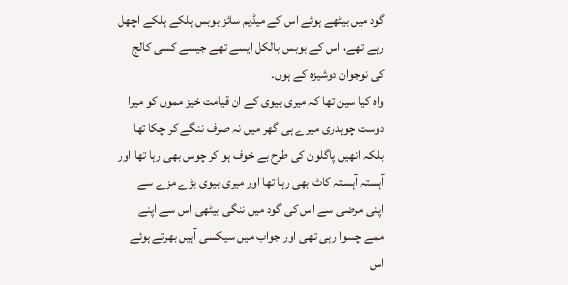گود میں بیٹھے ہوئے اس کے میڈیم سائز بوبس ہلکے ہلکے اچھل رہے تھے، اس کے بوبس بالکل ایسے تھے جیسے کسی کالج کی نوجوان دوشیزہ کے ہوں۔
واہ کیا سین تھا کہ میری بیوی کے ان قیامت خیز مموں کو میرا دوست چوہدری میرے ہی گھر میں نہ صرف ننگے کر چکا تھا بلکہ انھیں پاگلون کی طرح بے خوف ہو کر چوس بھی رہا تھا اور آہستہ آہستہ کاٹ بھی رہا تھا اور میری بیوی بڑے مزے سے اپنی مرضی سے اس کی گود میں ننگی بیٹھی اس سے اپنے ممے چسوا رہی تھی اور جواب میں سیکسی آہیں بھرتے ہوئے اس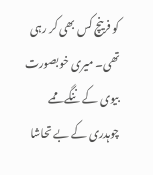کو فرینچ کس بھی کر رہی تھی۔ میری خوبصورت بیوی کے ننگے ممے چوہدری کے بے تحاشا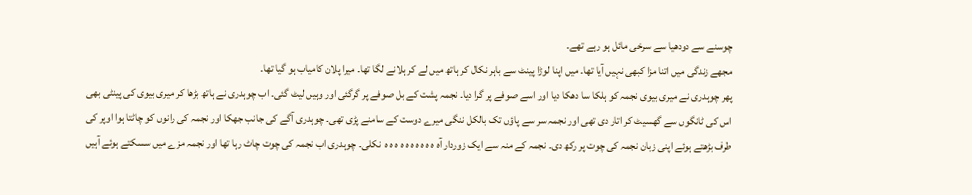چوسنے سے دودھیا سے سرخی مائل ہو رہے تھے۔
مجھے زندگی میں اتنا مزا کبھی نہیں آیا تھا۔ میں اپنا لوڑا پینٹ سے باہر نکال کر ہاتھ میں لے کر ہلانے لگا تھا۔ میرا پلان کامیاب ہو گیا تھا۔
پھر چوہدری نے میری بیوی نجمہ کو ہلکا سا دھکا دیا اور اسے صوفے پر گرا دیا۔ نجمہ پشت کے بل صوفے پر گرگئی اور وہیں لیٹ گئی۔ اب چوہدری نے ہاتھ بڑھا کر میری بیوی کی پینٹی بھی اس کی ٹانگوں سے گھسیٹ کر اتار دی تھی اور نجمہ سر سے پاؤں تک بالکل ننگی میرے دوست کے سامنے پڑی تھی۔ چوہدری آگے کی جانب جھکا اور نجمہ کی رانوں کو چاٹتا ہوا اوپر کی طرف بڑھتے ہوئے اپنی زبان نجمہ کی چوت پر رکھ دی۔ نجمہ کے منہ سے ایک زوردار آہ ہ ہ ہ ہ ہ ہ ہ ہ ہ ہ  نکلی۔ چوہدری اب نجمہ کی چوت چاٹ رہا تھا اور نجمہ مزے میں سسکتے ہوئے آہیں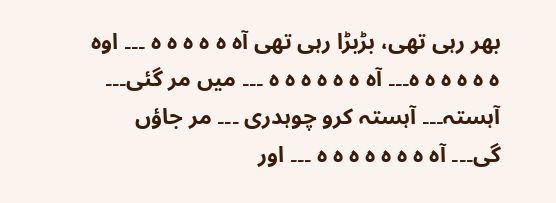بھر رہی تھی، بڑبڑا رہی تھی آہ ہ ہ ہ ہ ہ ۔۔۔ اوہ ہ ہ ہ ہ ہ ہ۔۔۔ آہ ہ ہ ہ ہ ہ ہ ۔۔۔ میں مر گئی۔۔۔ آہستہ۔۔۔ آہستہ کرو چوہدری ۔۔۔ مر جاؤں گی۔۔۔ آہ ہ ہ ہ ہ ہ ہ ہ ۔۔۔ اور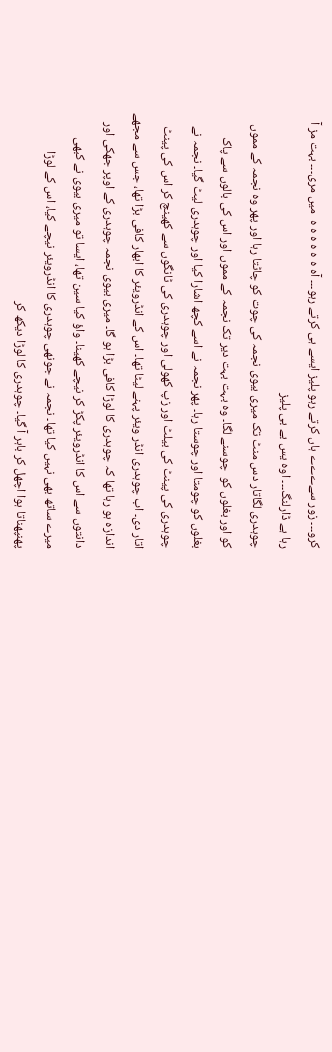کرو۔۔۔ زور سےےےے ہاں کرتے رہو پلیز ایسے ہی کرتے رہو۔۔۔ آہ ہ ہ ہ ہ ہ ہ  میں مری۔۔۔ بہت مز آ رہا ہے ڈارلنگ۔۔۔ اوہ یس بے بی پلیز
چوہدری لگاتار دس منٹ تک میری بیوی نجمہ کی چوت کو چاٹتا رہا اور پھر وہ نجمہ کے مموں کو اور بغلوں کو  چوسنے لگا۔ وہ بہت بہت دیر تک نجمہ کے مموں اور اس کی بالوں سے پاک بغلوں کو چومتا اور چوستا رہا۔ پھر نجمہ نے اسے کچھ اشارا کیا اور چوہدری لیٹ گیا۔ نجمہ نے چوہدری کی پینٹ کی بیلٹ اور زپ کھولی اور چوہدری کی ٹانگوں سے کھینچ کر اس کی پینٹ اتار دی۔ اب چوہدری انڈر ویئر پہنے لیٹا تھا۔ اس کے انڈرویئر کا ابھار کافی بڑا تھا، جس سے مجھے اندازہ ہو رہا تھا کہ چوہدری کا لوڑا کافی بڑا ہو گا۔ میری بیوی نجمہ چوہدری کے اوپر جھکی اور دانتوں سے اس کا انڈرویئر پکڑ کر نیچے کھینا۔ واؤ کیا سین تھا، ایسا تو میری بیوی نے کبھی میرے ساتھ بھی نہیں کیا تھا۔ نجمہ نے جونھی چوہدری کا انڈرویئر نیچے کیا، اس کے لوڑا پھنپھناتا ہوا اچھل کر باہر آ گیا۔ چوہدری کا لوڑا دیکھ کر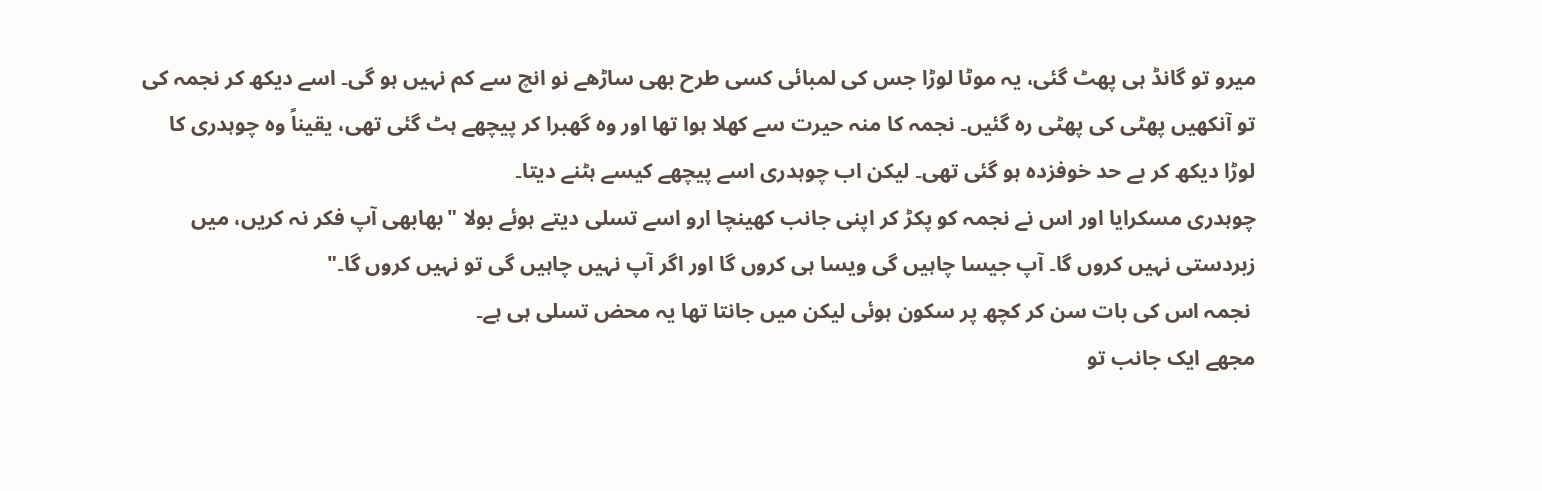میرو تو گانڈ ہی پھٹ گئی، یہ موٹا لوڑا جس کی لمبائی کسی طرح بھی ساڑھے نو انچ سے کم نہیں ہو گی۔ اسے دیکھ کر نجمہ کی تو آنکھیں پھٹی کی پھٹی رہ گئیں۔ نجمہ کا منہ حیرت سے کھلا ہوا تھا اور وہ گھبرا کر پیچھے ہٹ گئی تھی، یقیناً وہ چوہدری کا لوڑا دیکھ کر بے حد خوفزدہ ہو گئی تھی۔ لیکن اب چوہدری اسے پیچھے کیسے ہٹنے دیتا۔
چوہدری مسکرایا اور اس نے نجمہ کو پکڑ کر اپنی جانب کھینچا ارو اسے تسلی دیتے ہوئے بولا "بھابھی آپ فکر نہ کریں، میں زبردستی نہیں کروں گا۔ آپ جیسا چاہیں گی ویسا ہی کروں گا اور اگر آپ نہیں چاہیں گی تو نہیں کروں گا۔"
 نجمہ اس کی بات سن کر کچھ پر سکون ہوئی لیکن میں جانتا تھا یہ محض تسلی ہی ہے۔
مجھے ایک جانب تو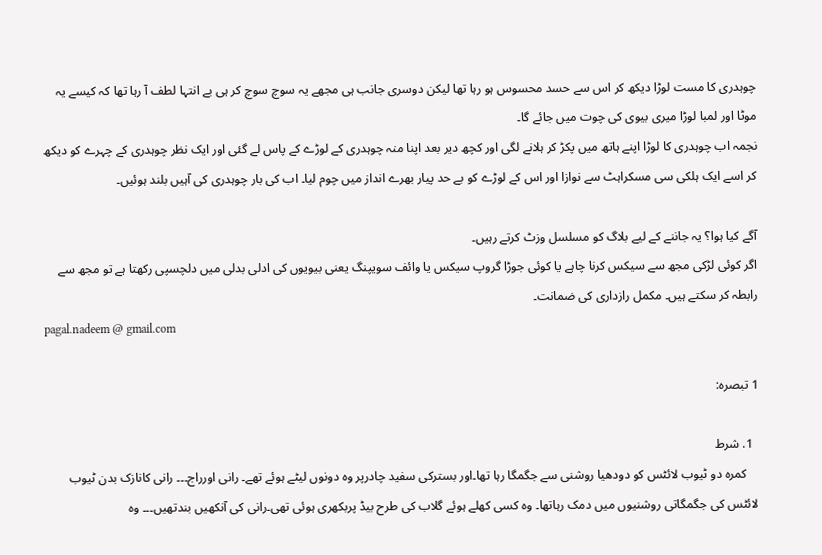چوہدری کا مست لوڑا دیکھ کر اس سے حسد محسوس ہو رہا تھا لیکن دوسری جانب ہی مجھے یہ سوچ سوچ کر ہی بے انتہا لطف آ رہا تھا کہ کیسے یہ موٹا اور لمبا لوڑا میری بیوی کی چوت میں جائے گا۔
نجمہ اب چوہدری کا لوڑا اپنے ہاتھ میں پکڑ کر ہلانے لگی اور کچھ دیر بعد اپنا منہ چوہدری کے لوڑے کے پاس لے گئی اور ایک نظر چوہدری کے چہرے کو دیکھ کر اسے ایک ہلکی سی مسکراہٹ سے نوازا اور اس کے لوڑے کو بے حد پیار بھرے انداز میں چوم لیا۔ اب کی بار چوہدری کی آہیں بلند ہوئیں۔

آگے کیا ہوا؟ یہ جاننے کے لیے بلاگ کو مسلسل وزٹ کرتے رہیں۔
اگر کوئی لڑکی مجھ سے سیکس کرنا چاہے یا کوئی جوڑا گروپ سیکس یا وائف سویپنگ یعنی بیویوں کی ادلی بدلی میں دلچسپی رکھتا ہے تو مجھ سے رابطہ کر سکتے ہیں۔ مکمل رازداری کی ضمانت۔
pagal.nadeem @ gmail.com

1 تبصرہ:

  1. شرط
    کمرہ دو ٹیوب لائٹس کو دودھیا روشنی سے جگمگا رہا تھا۔اور بسترکی سفید چادرپر وہ دونوں لیٹے ہوئے تھے۔ رانی اورراج۔۔۔ رانی کانازک بدن ٹیوب لائٹس کی جگمگاتی روشنیوں میں دمک رہاتھا۔ وہ کسی کھلے ہوئے گلاب کی طرح بیڈ پربکھری ہوئی تھی۔رانی کی آنکھیں بندتھیں۔۔۔ وہ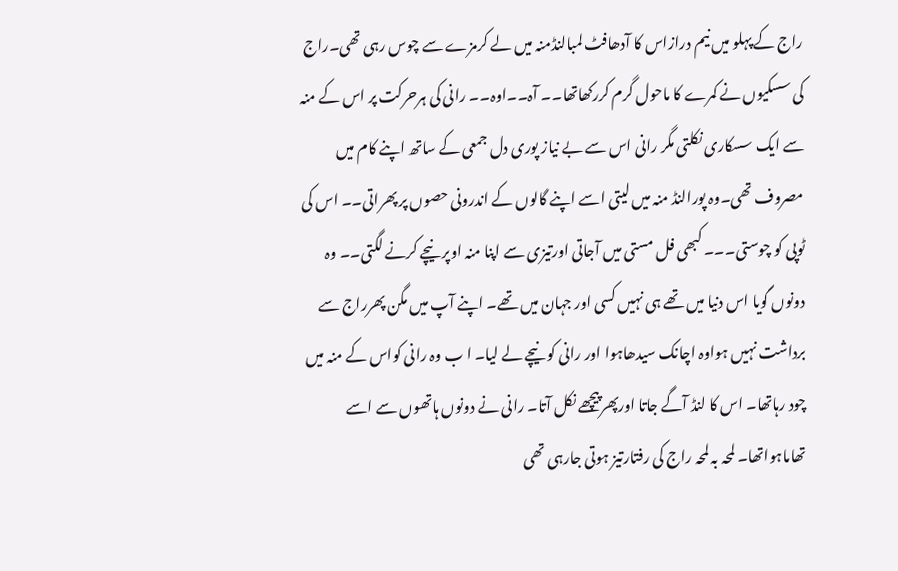راج کے پہلو میں نیم درازاس کا آدھافٹ لمبالنڈمنہ میں لے کرمزے سے چوس رہی تھی۔راج کی سسکیوں نے کمرے کا ماحول گرم کررکھاتھا۔۔ آہ۔۔اوہ۔۔ رانی کی ہرحرکت پر اس کے منہ سے ایک سسکاری نکلتی مگر رانی اس سے بے نیاز پوری دل جمعی کے ساتھ اپنے کام میں مصروف تھی۔وہ پورالنڈ منہ میں لیتی اسے اپنے گالوں کے اندرونی حصوں پر پھراتی۔۔ اس کی ٹوپی کو چوستی۔۔۔ کبھی فل مستی میں آجاتی اورتیزی سے اپنا منہ اوپر نیچے کرنے لگتی۔۔ وہ دونوں گویا اس دنیا میں تھے ہی نہیں کسی اور جہان میں تھے۔ اپنے آپ میں مگن پھرراج سے برداشت نہیں ہواوہ اچانک سیدھاہوا اور رانی کو نیچے لے لیا۔ ا ب وہ رانی کواس کے منہ میں چود رہاتھا۔ اس کا لنڈ آگے جاتا اورپھرپیچھے نکل آتا۔ رانی نے دونوں ہاتھوں سے اسے تھاماہواتھا۔ لمحہ بہ لمحہ راج کی رفتارتیز ہوتی جارہی تھی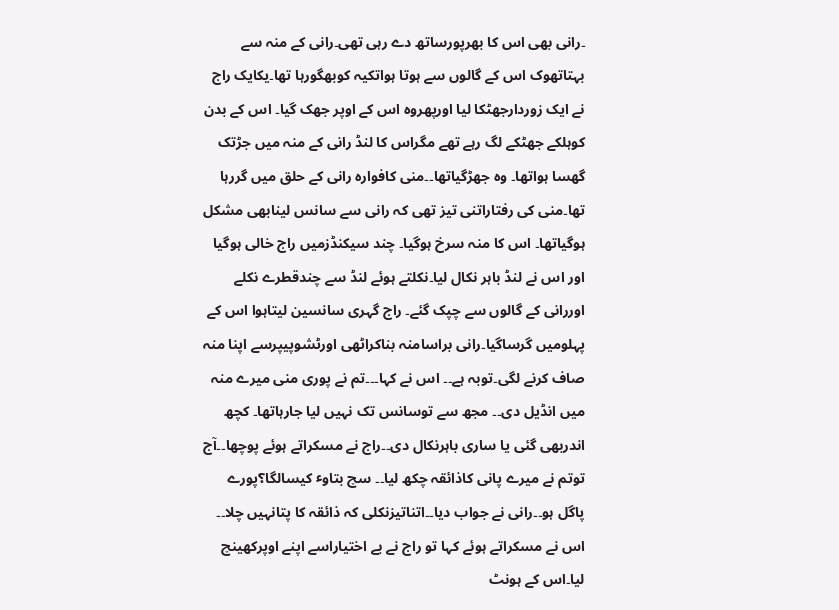۔رانی بھی اس کا بھرپورساتھ دے رہی تھی۔رانی کے منہ سے بہتاتھوک اس کے گالوں سے ہوتا ہواتکیہ کوبھگورہا تھا۔یکایک راج نے ایک زوردارجھٹکا لیا اورپھروہ اس کے اوپر جھک گیا۔ اس کے بدن کوہلکے جھٹکے لگ رہے تھے مگراس کا لنڈ رانی کے منہ میں جڑتک گھسا ہواتھا۔ وہ جھڑگیاتھا۔۔منی کافوارہ رانی کے حلق میں گررہا تھا۔منی کی رفتاراتنی تیز تھی کہ رانی سے سانس لینابھی مشکل ہوگیاتھا۔ اس کا منہ سرخ ہوگیا۔ چند سیکنڈزمیں راج خالی ہوگیا اور اس نے لنڈ باہر نکال لیا۔نکلتے ہوئے لنڈ سے چندقطرے نکلے اوررانی کے گالوں سے چپک گئے۔ راج گہری سانسین لیتاہوا اس کے پہلومیں گرساگیا۔رانی براسامنہ بناکراٹھی اورٹشوپیپرسے اپنا منہ صاف کرنے لگی۔توبہ ہے۔۔ اس نے کہا۔۔۔تم نے پوری منی میرے منہ میں انڈیل دی۔۔ مجھ سے توسانس تک نہیں لیا جارہاتھا۔ کچھ اندربھی گئی یا ساری باہرنکال دی۔۔راج نے مسکراتے ہوئے پوچھا۔۔آج توتم نے میرے پانی کاذائقہ چکھ لیا۔۔ سچ بتاوٴ کیسالگا؟پورے پاگل ہو۔۔رانی نے جواب دیا۔۔اتناتیزنکلی کہ ذائقہ کا پتانہیں چلا۔۔ اس نے مسکراتے ہوئے کہا تو راج نے بے اختیاراسے اپنے اوپرکھینچ لیا۔اس کے ہونٹ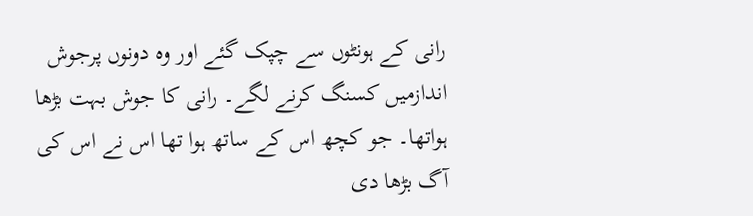رانی کے ہونٹوں سے چپک گئے اور وہ دونوں پرجوش اندازمیں کسنگ کرنے لگے۔ رانی کا جوش بہت بڑھا ہواتھا۔ جو کچھ اس کے ساتھ ہوا تھا اس نے اس کی آگ بڑھا دی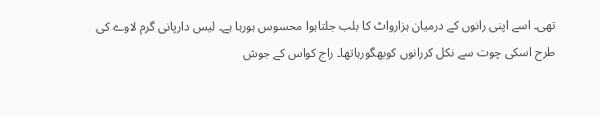تھی۔ اسے اپنی رانوں کے درمیان ہزارواٹ کا بلب جلتاہوا محسوس ہورہا ہے۔ لیس دارپانی گرم لاوے کی طرح اسکی چوت سے نکل کررانوں کوبھگورہاتھا۔ راج کواس کے جوش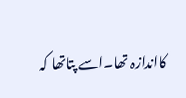کااندازہ تھا۔اسے پتاتھا کہ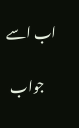اب اسے

    جواب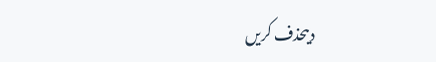دیںحذف کریں